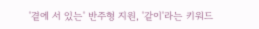'곁에 서 있는' 반주형 지원, '같이'라는 키워드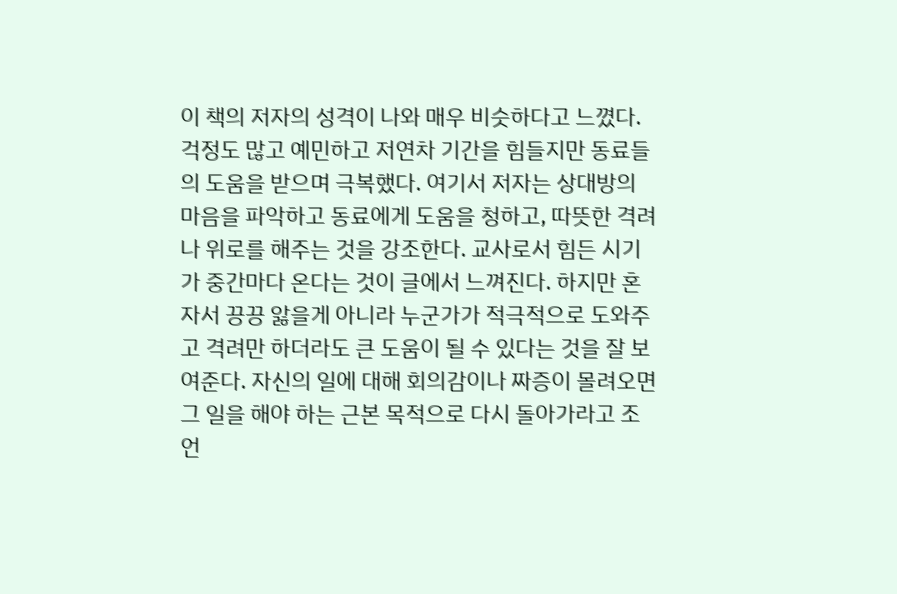이 책의 저자의 성격이 나와 매우 비슷하다고 느꼈다. 걱정도 많고 예민하고 저연차 기간을 힘들지만 동료들의 도움을 받으며 극복했다. 여기서 저자는 상대방의 마음을 파악하고 동료에게 도움을 청하고, 따뜻한 격려나 위로를 해주는 것을 강조한다. 교사로서 힘든 시기가 중간마다 온다는 것이 글에서 느껴진다. 하지만 혼자서 끙끙 앓을게 아니라 누군가가 적극적으로 도와주고 격려만 하더라도 큰 도움이 될 수 있다는 것을 잘 보여준다. 자신의 일에 대해 회의감이나 짜증이 몰려오면 그 일을 해야 하는 근본 목적으로 다시 돌아가라고 조언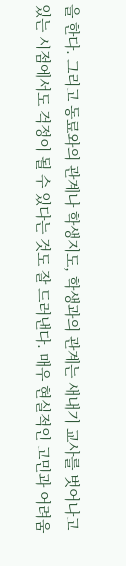을 한다. 그리고 동료와의 관계나 학생지도, 학생과의 관계는 새내기 교사를 벗어나고 있는 시점에서도 걱정이 될 수 있다는 것도 잘 드러낸다. 매우 현실적인 고민과 어려움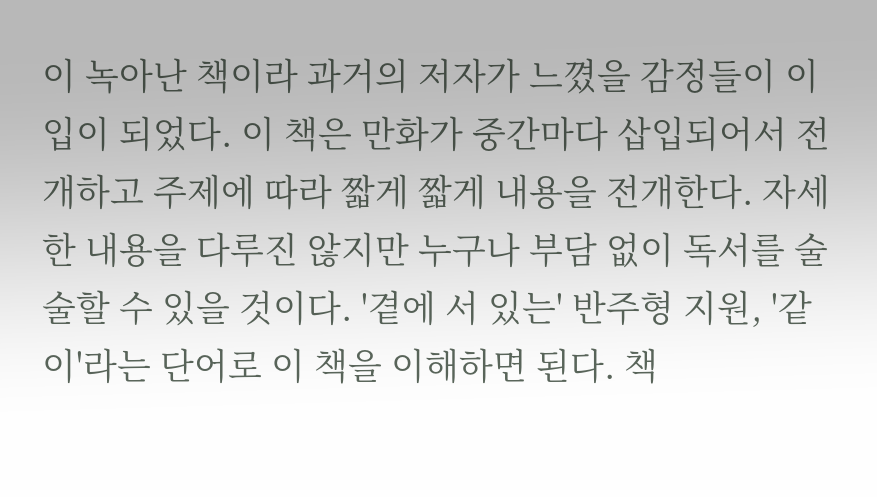이 녹아난 책이라 과거의 저자가 느꼈을 감정들이 이입이 되었다. 이 책은 만화가 중간마다 삽입되어서 전개하고 주제에 따라 짧게 짧게 내용을 전개한다. 자세한 내용을 다루진 않지만 누구나 부담 없이 독서를 술술할 수 있을 것이다. '곁에 서 있는' 반주형 지원, '같이'라는 단어로 이 책을 이해하면 된다. 책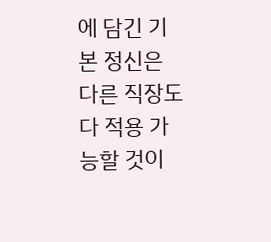에 담긴 기본 정신은 다른 직장도 다 적용 가능할 것이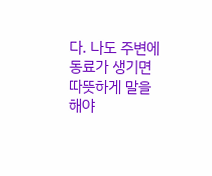다. 나도 주변에 동료가 생기면 따뜻하게 말을 해야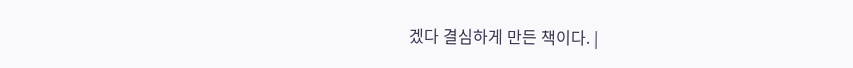겠다 결심하게 만든 책이다. |